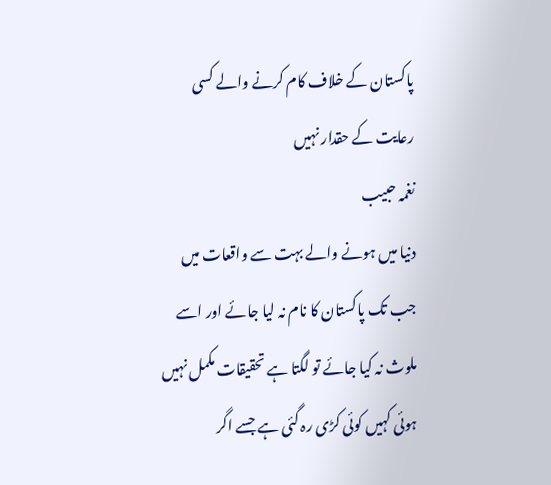پاکستان کے خلاف کام کرنے والے کسی رعایت کے حقدار نہیں
نغمہ حبیب
دنیا میں ہونے والے بہت سے واقعات میں جب تک پاکستان کا نام نہ لیا جائے اور اسے ملوث نہ کیا جائے تو لگتا ہے تحقیقات مکمل نہیں ہوئی کہیں کوئی کڑی رہ گئی ہے جسے اگر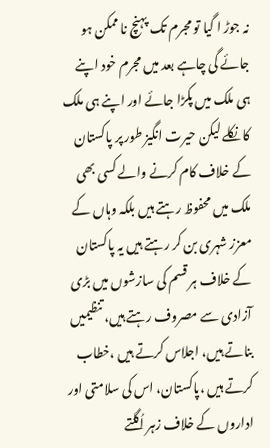نہ جوڑ ا گیا تو مجرم تک پہنچ نا ممکن ہو جائے گی چاہے بعد میں مجرم خود اپنے ہی ملک میں پکڑا جائے اور اپنے ہی ملک کا نکلے لیکن حیرت انگیز طور پر پاکستان کے خلاف کام کرنے والے کسی بھی ملک میں محفوظ رہتے ہیں بلکہ وہاں کے معزز شہری بن کر رہتے ہیں یہ پاکستان کے خلاف ہر قسم کی سازشوں میں بڑی آزادی سے مصروف رہتے ہیں، تنظیمیں بناتے ہیں، اجلاس کرتے ہیں ،خطاب کرتے ہیں ،پاکستان، اس کی سلامتی اور اداروں کے خلاف زہر اُگلتے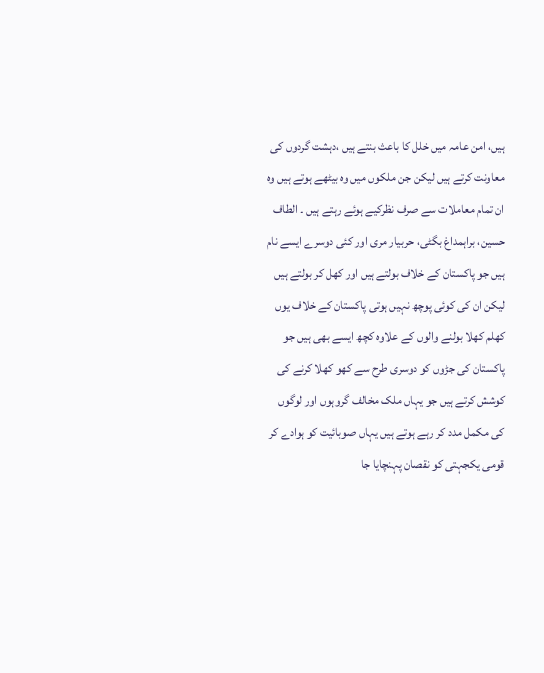ہیں، امن عامہ میں خلل کا باعث بنتے ہیں ،دہشت گردوں کی معاونت کرتے ہیں لیکن جن ملکوں میں وہ بیٹھے ہوتے ہیں وہ ان تمام معاملات سے صرف نظرکیے ہوئے رہتے ہیں ۔ الطاف حسین، براہمداغ بگٹی، حربیار مری اور کئی دوسرے ایسے نام ہیں جو پاکستان کے خلاف بولتے ہیں اور کھل کر بولتے ہیں لیکن ان کی کوئی پوچھ نہیں ہوتی پاکستان کے خلاف یوں کھلم کھلا بولنے والوں کے علاوہ کچھ ایسے بھی ہیں جو پاکستان کی جڑوں کو دوسری طرح سے کھو کھلا کرنے کی کوشش کرتے ہیں جو یہاں ملک مخالف گروہوں اور لوگوں کی مکمل مدد کر رہے ہوتے ہیں یہاں صوبائیت کو ہوادے کر قومی یکجہتی کو نقصان پہنچایا جا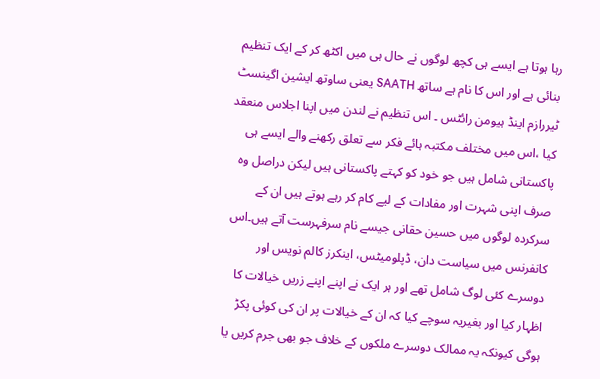رہا ہوتا ہے ایسے ہی کچھ لوگوں نے حال ہی میں اکٹھ کر کے ایک تنظیم بنائی ہے اور اس کا نام ہے ساتھ SAATH یعنی ساوتھ ایشین اگینسٹ ٹیررازم اینڈ ہیومن رائٹس ۔ اس تنظیم نے لندن میں اپنا اجلاس منعقد کیا ،اس میں مختلف مکتبہ ہائے فکر سے تعلق رکھنے والے ایسے ہی پاکستانی شامل ہیں جو خود کو کہتے پاکستانی ہیں لیکن دراصل وہ صرف اپنی شہرت اور مفادات کے لیے کام کر رہے ہوتے ہیں ان کے سرکردہ لوگوں میں حسین حقانی جیسے نام سرفہرست آتے ہیں۔اس کانفرنس میں سیاست دان، ڈپلومیٹس، اینکرز کالم نویس اور دوسرے کئی لوگ شامل تھے اور ہر ایک نے اپنے اپنے زریں خیالات کا اظہار کیا اور بغیریہ سوچے کیا کہ ان کے خیالات پر ان کی کوئی پکڑ ہوگی کیونکہ یہ ممالک دوسرے ملکوں کے خلاف جو بھی جرم کریں یا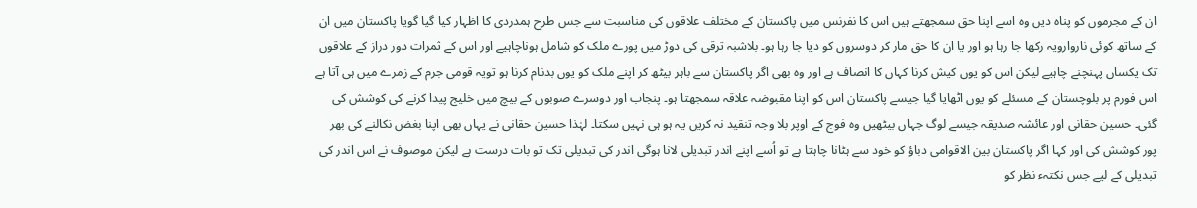ان کے مجرموں کو پناہ دیں وہ اسے اپنا حق سمجھتے ہیں اس کا نفرنس میں پاکستان کے مختلف علاقوں کی مناسبت سے جس طرح ہمدردی کا اظہار کیا گیا گویا پاکستان میں ان کے ساتھ کوئی ناروارویہ رکھا جا رہا ہو اور یا ان کا حق مار کر دوسروں کو دیا جا رہا ہو۔ بلاشبہ ترقی کی دوڑ میں پورے ملک کو شامل ہوناچاہیے اور اس کے ثمرات دور دراز کے علاقوں تک یکساں پہنچنے چاہیے لیکن اس کو یوں کیش کرنا کہاں کا انصاف ہے اور وہ بھی اگر پاکستان سے باہر بیٹھ کر اپنے ملک کو یوں بدنام کرنا ہو تویہ قومی جرم کے زمرے میں ہی آتا ہے اس فورم پر بلوچستان کے مسئلے کو یوں اٹھایا گیا جیسے پاکستان اس کو اپنا مقبوضہ علاقہ سمجھتا ہو۔ پنجاب اور دوسرے صوبوں کے بیچ میں خلیج پیدا کرنے کی کوشش کی گئی۔ حسین حقانی اور عائشہ صدیقہ جیسے لوگ جہاں بیٹھیں وہ فوج کے اوپر بلا وجہ تنقید نہ کریں یہ ہو ہی نہیں سکتا۔ لہٰذا حسین حقانی نے یہاں بھی اپنا بغض نکالنے کی بھر پور کوشش کی اور کہا اگر پاکستان بین الاقوامی دباؤ کو خود سے ہٹانا چاہتا ہے تو اُسے اپنے اندر تبدیلی لانا ہوگی اندر کی تبدیلی تک تو بات درست ہے لیکن موصوف نے اس اندر کی تبدیلی کے لیے جس نکتہء نظر کو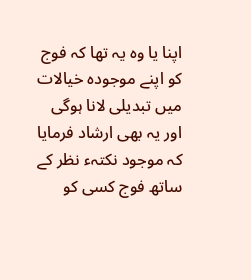اپنا یا وہ یہ تھا کہ فوج کو اپنے موجودہ خیالات میں تبدیلی لانا ہوگی اور یہ بھی ارشاد فرمایا کہ موجود نکتہء نظر کے ساتھ فوج کسی کو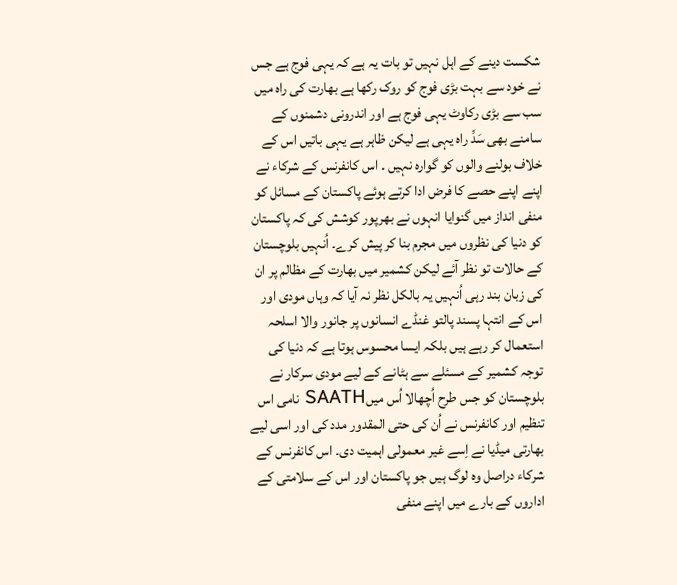شکست دینے کے اہل نہیں تو بات یہ ہے کہ یہی فوج ہے جس نے خود سے بہت بڑی فوج کو روک رکھا ہے بھارت کی راہ میں سب سے بڑی رکاوٹ یہی فوج ہے اور اندرونی دشمنوں کے سامنے بھی سَدِّ راہ یہی ہے لیکن ظاہر ہے یہی باتیں اس کے خلاف بولنے والوں کو گوارہ نہیں ۔ اس کانفرنس کے شرکاء نے اپنے اپنے حصے کا فرض ادا کرتے ہوئے پاکستان کے مسائل کو منفی انداز میں گنوایا انہوں نے بھرپور کوشش کی کہ پاکستان کو دنیا کی نظروں میں مجرم بنا کر پیش کرے۔ اُنہیں بلوچستان کے حالات تو نظر آئے لیکن کشمیر میں بھارت کے مظالم پر ان کی زبان بند رہی اُنہیں یہ بالکل نظر نہ آیا کہ وہاں مودی اور اس کے انتہا پسند پالتو غنڈے انسانوں پر جانور والا اسلحہ استعمال کر رہے ہیں بلکہ ایسا محسوس ہوتا ہے کہ دنیا کی توجہ کشمیر کے مسئلے سے ہٹانے کے لیے مودی سرکار نے بلوچستان کو جس طرح اُچھالا اُس میںSAATH نامی اس تنظیم اور کانفرنس نے اُن کی حتی المقدور مدد کی اور اسی لیے بھارتی میڈیا نے اِسے غیر معمولی اہمیت دی۔ اس کانفرنس کے شرکاء دراصل وہ لوگ ہیں جو پاکستان اور اس کے سلامتی کے اداروں کے بارے میں اپنے منفی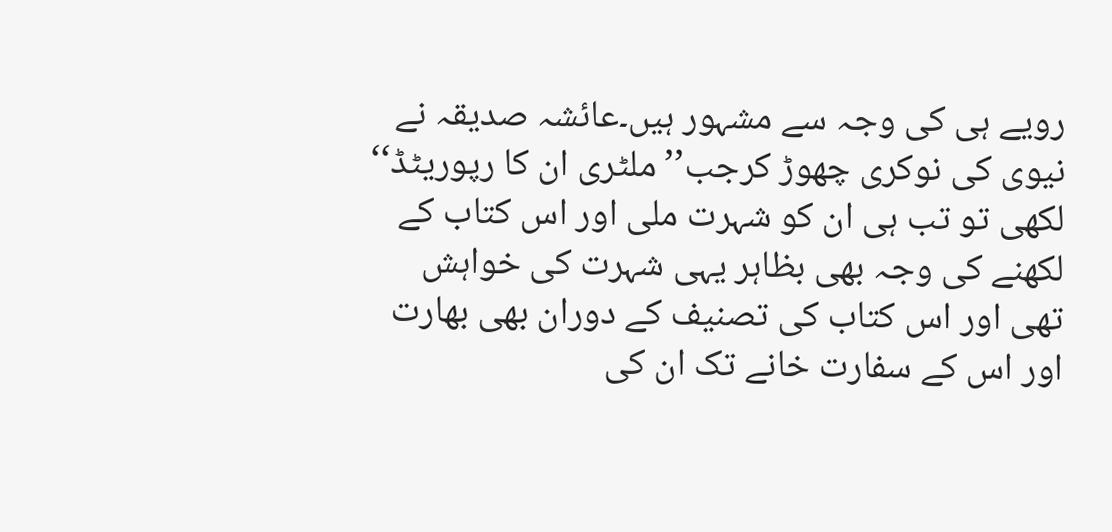رویے ہی کی وجہ سے مشہور ہیں۔عائشہ صدیقہ نے نیوی کی نوکری چھوڑ کرجب’’ ملٹری ان کا رپوریٹڈ‘‘ لکھی تو تب ہی ان کو شہرت ملی اور اس کتاب کے لکھنے کی وجہ بھی بظاہر یہی شہرت کی خواہش تھی اور اس کتاب کی تصنیف کے دوران بھی بھارت اور اس کے سفارت خانے تک ان کی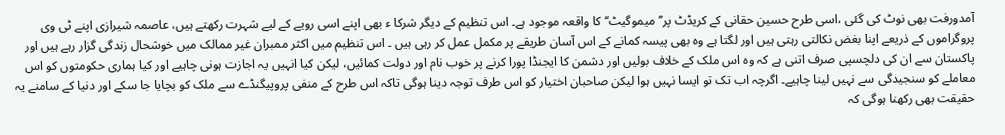آمدورفت بھی نوٹ کی گئی ،اسی طرح حسین حقانی کے کریڈٹ پر’’ میموگیٹ‘‘ کا واقعہ موجود ہے۔ اس تنظیم کے دیگر شرکا ء بھی اپنے اسی رویے کے لیے شہرت رکھتے ہیں، عاصمہ شیرازی اپنے ٹی وی پروگراموں کے ذریعے اپنا بغض نکالتی رہتی ہیں اور لگتا ہے وہ بھی پیسہ کمانے کے اس آسان طریقے پر مکمل عمل کر رہی ہیں ۔ اس تنظیم میں اکثر ممبران غیر ممالک میں خوشحال زندگی گزار رہے ہیں اور پاکستان سے ان کی دلچسپی صرف اتنی ہے کہ وہ اس ملک کے خلاف بولیں اور دشمن کا ایجنڈا پورا کرنے پر خوب نام اور دولت کمائیں، لیکن کیا انہیں یہ اجازت ہونی چاہیے اور کیا ہماری حکومتوں کو اس معاملے کو سنجیدگی سے نہیں لینا چاہیے۔ اگرچہ اب تک تو ایسا نہیں ہوا لیکن صاحبان اختیار کو اس طرف توجہ دینا ہوگی تاکہ اس طرح کے منفی پروپیگنڈے سے ملک کو بچایا جا سکے اور دنیا کے سامنے یہ حقیقت بھی رکھنا ہوگی کہ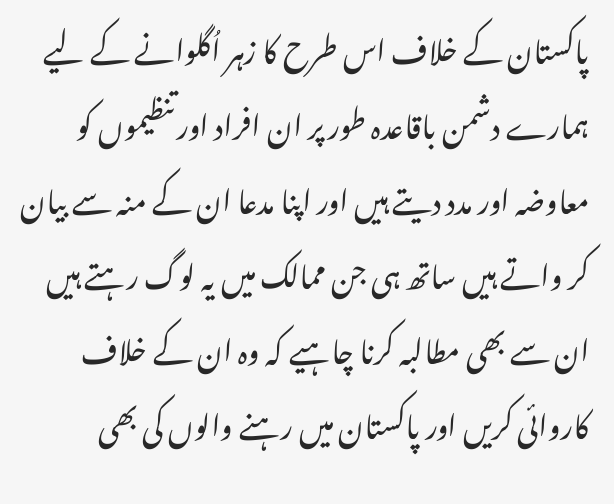پاکستان کے خلاف اس طرح کا زہر اُگلوانے کے لیے ہمارے دشمن باقاعدہ طور پر ان افراد اور تنظیموں کو معاوضہ اور مدد دیتے ہیں اور اپنا مدعا ان کے منہ سے بیان کر واتے ہیں ساتھ ہی جن ممالک میں یہ لوگ رہتے ہیں ان سے بھی مطالبہ کرنا چاہیے کہ وہ ان کے خلاف کاروائی کریں اور پاکستان میں رہنے والوں کی بھی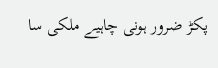پکڑ ضرور ہونی چاہیے ملکی سا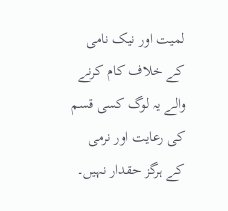لمیت اور نیک نامی کے خلاف کام کرنے والے یہ لوگ کسی قسم کی رعایت اور نرمی کے ہرگز حقدار نہیں۔